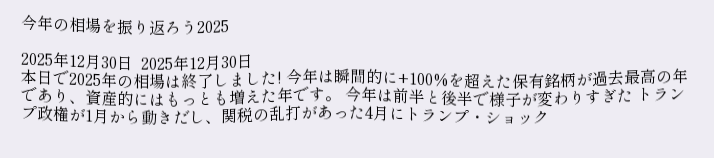今年の相場を振り返ろう2025

2025年12月30日  2025年12月30日
本日で2025年の相場は終了しました! 今年は瞬間的に+100%を超えた保有銘柄が過去最高の年であり、資産的にはもっとも増えた年です。 今年は前半と後半で様子が変わりすぎた トランプ政権が1月から動きだし、関税の乱打があった4月にトランプ・ショック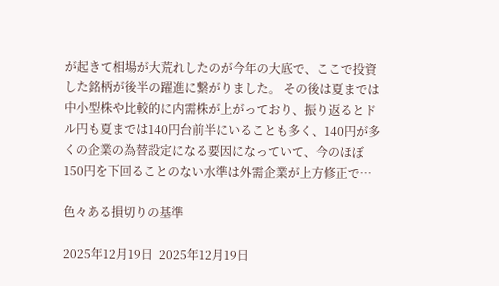が起きて相場が大荒れしたのが今年の大底で、ここで投資した銘柄が後半の躍進に繋がりました。 その後は夏までは中小型株や比較的に内需株が上がっており、振り返るとドル円も夏までは140円台前半にいることも多く、140円が多くの企業の為替設定になる要因になっていて、今のほぼ150円を下回ることのない水準は外需企業が上方修正で…

色々ある損切りの基準

2025年12月19日  2025年12月19日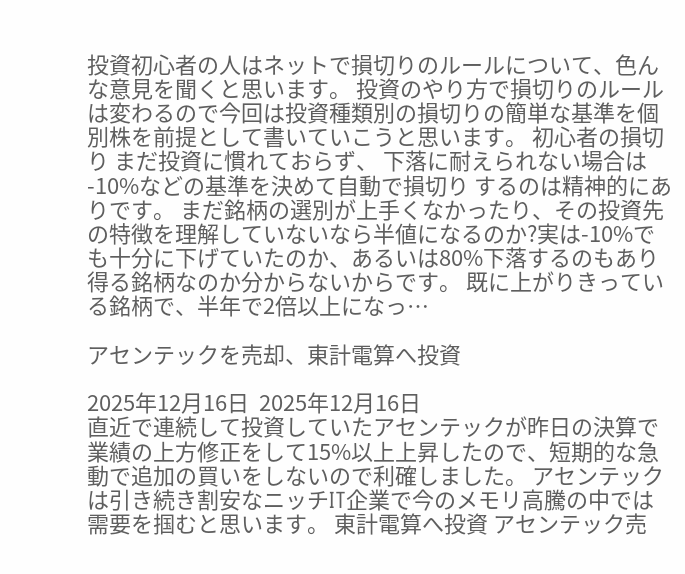投資初心者の人はネットで損切りのルールについて、色んな意見を聞くと思います。 投資のやり方で損切りのルールは変わるので今回は投資種類別の損切りの簡単な基準を個別株を前提として書いていこうと思います。 初心者の損切り まだ投資に慣れておらず、 下落に耐えられない場合は-10%などの基準を決めて自動で損切り するのは精神的にありです。 まだ銘柄の選別が上手くなかったり、その投資先の特徴を理解していないなら半値になるのか?実は-10%でも十分に下げていたのか、あるいは80%下落するのもあり得る銘柄なのか分からないからです。 既に上がりきっている銘柄で、半年で2倍以上になっ…

アセンテックを売却、東計電算へ投資

2025年12月16日  2025年12月16日
直近で連続して投資していたアセンテックが昨日の決算で業績の上方修正をして15%以上上昇したので、短期的な急動で追加の買いをしないので利確しました。 アセンテックは引き続き割安なニッチIT企業で今のメモリ高騰の中では需要を掴むと思います。 東計電算へ投資 アセンテック売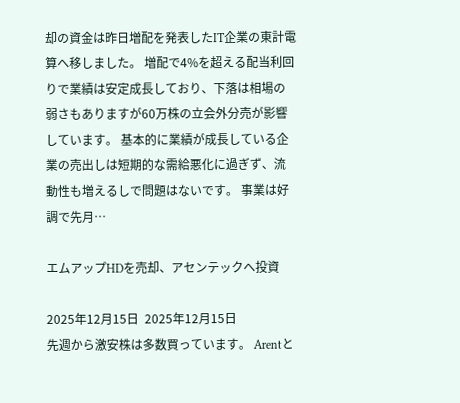却の資金は昨日増配を発表したIT企業の東計電算へ移しました。 増配で4%を超える配当利回りで業績は安定成長しており、下落は相場の弱さもありますが60万株の立会外分売が影響しています。 基本的に業績が成長している企業の売出しは短期的な需給悪化に過ぎず、流動性も増えるしで問題はないです。 事業は好調で先月…

エムアップHDを売却、アセンテックへ投資

2025年12月15日  2025年12月15日
先週から激安株は多数買っています。 Arentと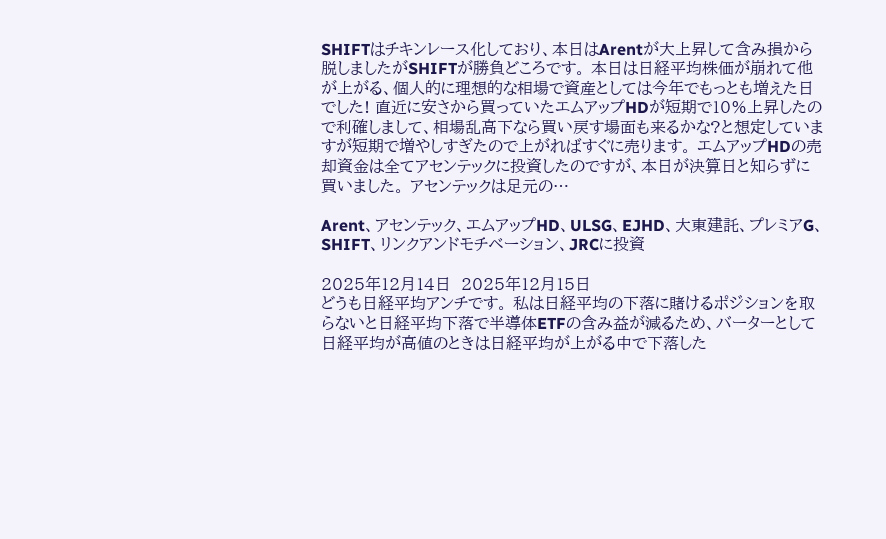SHIFTはチキンレース化しており、本日はArentが大上昇して含み損から脱しましたがSHIFTが勝負どころです。 本日は日経平均株価が崩れて他が上がる、個人的に理想的な相場で資産としては今年でもっとも増えた日でした! 直近に安さから買っていたエムアップHDが短期で10%上昇したので利確しまして、相場乱高下なら買い戻す場面も来るかな?と想定していますが短期で増やしすぎたので上がればすぐに売ります。 エムアップHDの売却資金は全てアセンテックに投資したのですが、本日が決算日と知らずに買いました。 アセンテックは足元の…

Arent、アセンテック、エムアップHD、ULSG、EJHD、大東建託、プレミアG、SHIFT、リンクアンドモチベーション、JRCに投資

2025年12月14日  2025年12月15日
どうも日経平均アンチです。 私は日経平均の下落に賭けるポジションを取らないと日経平均下落で半導体ETFの含み益が減るため、バーターとして日経平均が高値のときは日経平均が上がる中で下落した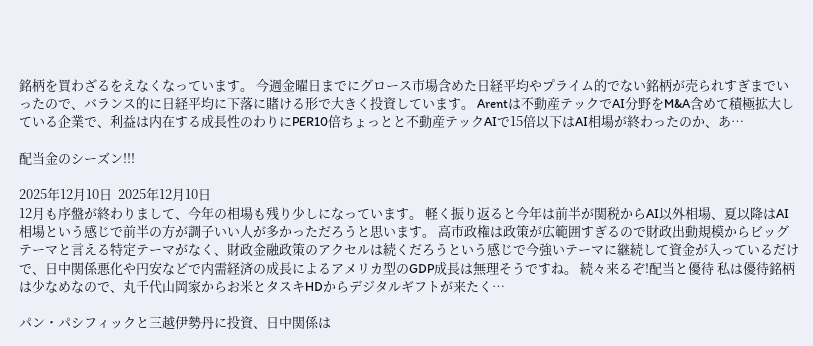銘柄を買わざるをえなくなっています。 今週金曜日までにグロース市場含めた日経平均やプライム的でない銘柄が売られすぎまでいったので、バランス的に日経平均に下落に賭ける形で大きく投資しています。 Arentは不動産テックでAI分野をM&A含めて積極拡大している企業で、利益は内在する成長性のわりにPER10倍ちょっとと不動産テックAIで15倍以下はAI相場が終わったのか、あ…

配当金のシーズン!!!

2025年12月10日  2025年12月10日
12月も序盤が終わりまして、今年の相場も残り少しになっています。 軽く振り返ると今年は前半が関税からAI以外相場、夏以降はAI相場という感じで前半の方が調子いい人が多かっただろうと思います。 高市政権は政策が広範囲すぎるので財政出動規模からビッグテーマと言える特定テーマがなく、財政金融政策のアクセルは続くだろうという感じで今強いテーマに継続して資金が入っているだけで、日中関係悪化や円安などで内需経済の成長によるアメリカ型のGDP成長は無理そうですね。 続々来るぞ!配当と優待 私は優待銘柄は少なめなので、丸千代山岡家からお米とタスキHDからデジタルギフトが来たく…

パン・パシフィックと三越伊勢丹に投資、日中関係は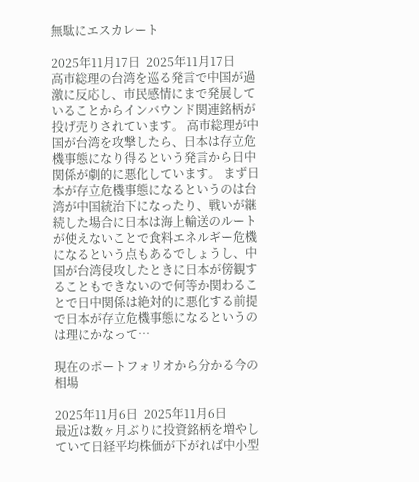無駄にエスカレート

2025年11月17日  2025年11月17日
高市総理の台湾を巡る発言で中国が過激に反応し、市民感情にまで発展していることからインバウンド関連銘柄が投げ売りされています。 高市総理が中国が台湾を攻撃したら、日本は存立危機事態になり得るという発言から日中関係が劇的に悪化しています。 まず日本が存立危機事態になるというのは台湾が中国統治下になったり、戦いが継続した場合に日本は海上輸送のルートが使えないことで食料エネルギー危機になるという点もあるでしょうし、中国が台湾侵攻したときに日本が傍観することもできないので何等か関わることで日中関係は絶対的に悪化する前提で日本が存立危機事態になるというのは理にかなって…

現在のポートフォリオから分かる今の相場

2025年11月6日  2025年11月6日
最近は数ヶ月ぶりに投資銘柄を増やしていて日経平均株価が下がれば中小型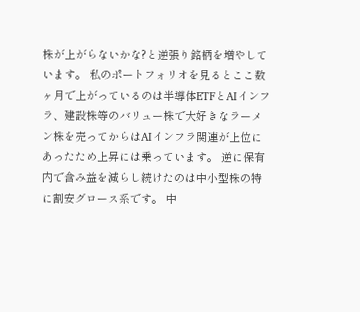株が上がらないかな?と逆張り銘柄を増やしています。 私のポートフォリオを見るとここ数ヶ月で上がっているのは半導体ETFとAIインフラ、建設株等のバリュー株で大好きなラーメン株を売ってからはAIインフラ関連が上位にあったため上昇には乗っています。 逆に保有内で含み益を減らし続けたのは中小型株の特に割安グロース系です。 中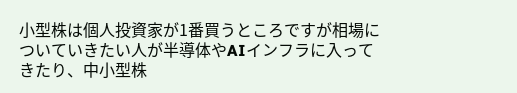小型株は個人投資家が1番買うところですが相場についていきたい人が半導体やAIインフラに入ってきたり、中小型株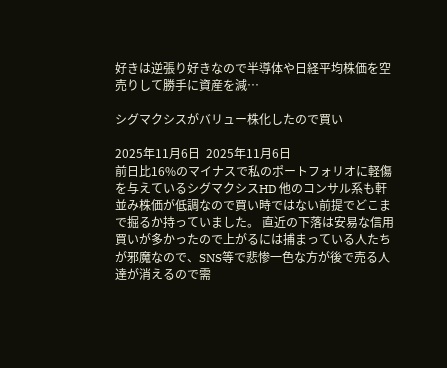好きは逆張り好きなので半導体や日経平均株価を空売りして勝手に資産を減…

シグマクシスがバリュー株化したので買い

2025年11月6日  2025年11月6日
前日比16%のマイナスで私のポートフォリオに軽傷を与えているシグマクシスHD 他のコンサル系も軒並み株価が低調なので買い時ではない前提でどこまで掘るか持っていました。 直近の下落は安易な信用買いが多かったので上がるには捕まっている人たちが邪魔なので、SNS等で悲惨一色な方が後で売る人達が消えるので需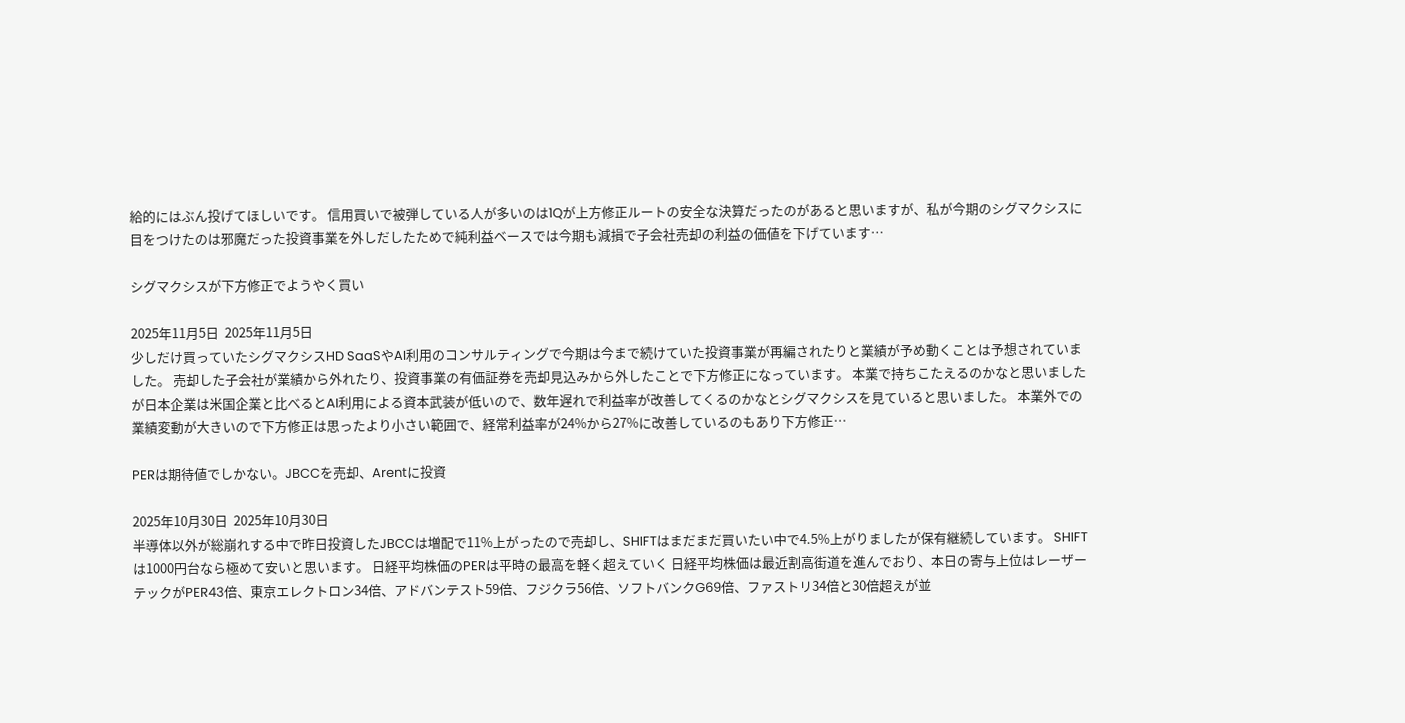給的にはぶん投げてほしいです。 信用買いで被弾している人が多いのは1Qが上方修正ルートの安全な決算だったのがあると思いますが、私が今期のシグマクシスに目をつけたのは邪魔だった投資事業を外しだしたためで純利益ベースでは今期も減損で子会社売却の利益の価値を下げています…

シグマクシスが下方修正でようやく買い

2025年11月5日  2025年11月5日
少しだけ買っていたシグマクシスHD SaaSやAI利用のコンサルティングで今期は今まで続けていた投資事業が再編されたりと業績が予め動くことは予想されていました。 売却した子会社が業績から外れたり、投資事業の有価証券を売却見込みから外したことで下方修正になっています。 本業で持ちこたえるのかなと思いましたが日本企業は米国企業と比べるとAI利用による資本武装が低いので、数年遅れで利益率が改善してくるのかなとシグマクシスを見ていると思いました。 本業外での業績変動が大きいので下方修正は思ったより小さい範囲で、経常利益率が24%から27%に改善しているのもあり下方修正…

PERは期待値でしかない。JBCCを売却、Arentに投資

2025年10月30日  2025年10月30日
半導体以外が総崩れする中で昨日投資したJBCCは増配で11%上がったので売却し、SHIFTはまだまだ買いたい中で4.5%上がりましたが保有継続しています。 SHIFTは1000円台なら極めて安いと思います。 日経平均株価のPERは平時の最高を軽く超えていく 日経平均株価は最近割高街道を進んでおり、本日の寄与上位はレーザーテックがPER43倍、東京エレクトロン34倍、アドバンテスト59倍、フジクラ56倍、ソフトバンクG69倍、ファストリ34倍と30倍超えが並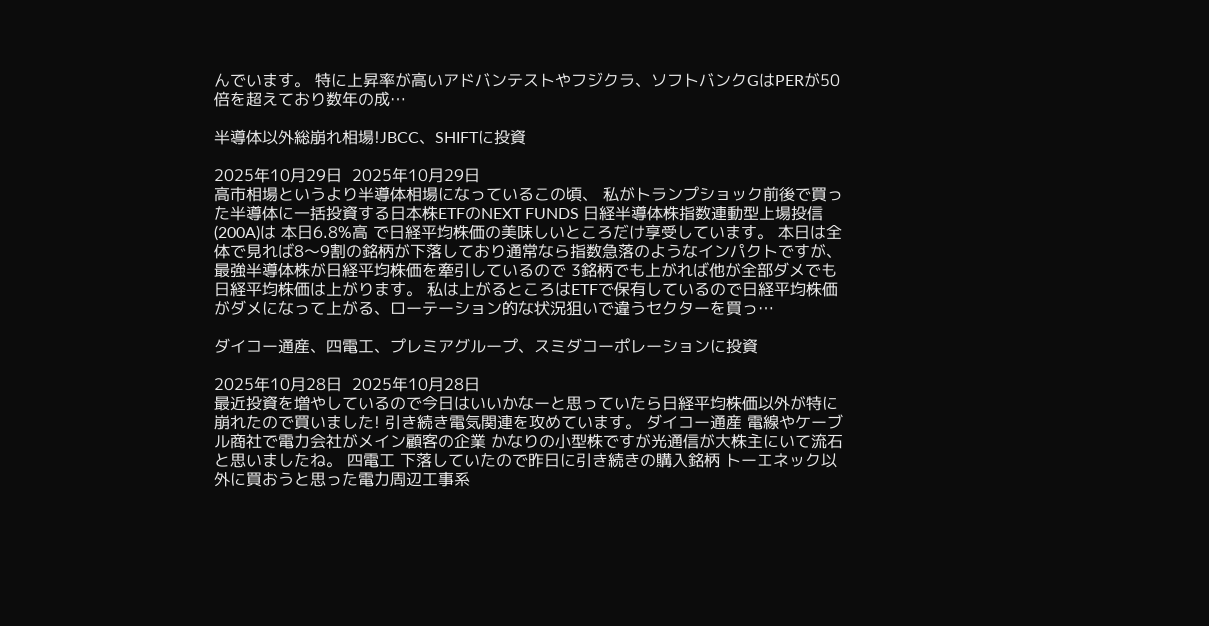んでいます。 特に上昇率が高いアドバンテストやフジクラ、ソフトバンクGはPERが50倍を超えており数年の成…

半導体以外総崩れ相場!JBCC、SHIFTに投資

2025年10月29日  2025年10月29日
高市相場というより半導体相場になっているこの頃、 私がトランプショック前後で買った半導体に一括投資する日本株ETFのNEXT FUNDS 日経半導体株指数連動型上場投信(200A)は 本日6.8%高 で日経平均株価の美味しいところだけ享受しています。 本日は全体で見れば8〜9割の銘柄が下落しており通常なら指数急落のようなインパクトですが、最強半導体株が日経平均株価を牽引しているので 3銘柄でも上がれば他が全部ダメでも日経平均株価は上がります。 私は上がるところはETFで保有しているので日経平均株価がダメになって上がる、ローテーション的な状況狙いで違うセクターを買っ…

ダイコー通産、四電工、プレミアグループ、スミダコーポレーションに投資

2025年10月28日  2025年10月28日
最近投資を増やしているので今日はいいかなーと思っていたら日経平均株価以外が特に崩れたので買いました! 引き続き電気関連を攻めています。 ダイコー通産 電線やケーブル商社で電力会社がメイン顧客の企業 かなりの小型株ですが光通信が大株主にいて流石と思いましたね。 四電工 下落していたので昨日に引き続きの購入銘柄 トーエネック以外に買おうと思った電力周辺工事系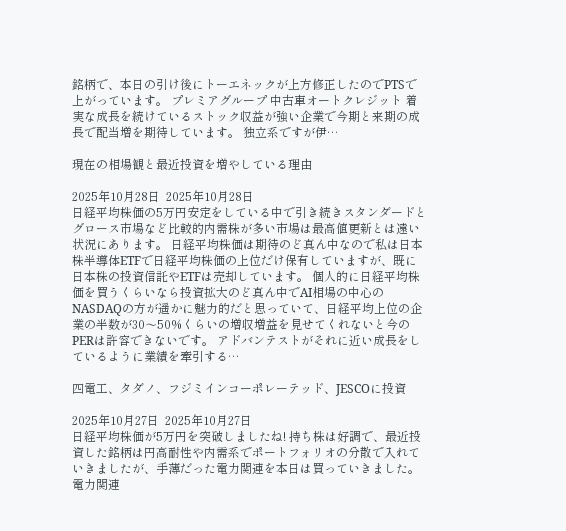銘柄で、本日の引け後にトーエネックが上方修正したのでPTSで上がっています。 プレミアグループ 中古車オートクレジット 着実な成長を続けているストック収益が強い企業で今期と来期の成長で配当増を期待しています。 独立系ですが伊…

現在の相場観と最近投資を増やしている理由

2025年10月28日  2025年10月28日
日経平均株価の5万円安定をしている中で引き続きスタンダードとグロース市場など比較的内需株が多い市場は最高値更新とは遠い状況にあります。 日経平均株価は期待のど真ん中なので私は日本株半導体ETFで日経平均株価の上位だけ保有していますが、既に日本株の投資信託やETFは売却しています。 個人的に日経平均株価を買うくらいなら投資拡大のど真ん中でAI相場の中心のNASDAQの方が遥かに魅力的だと思っていて、日経平均上位の企業の半数が30〜50%くらいの増収増益を見せてくれないと今のPERは許容できないです。 アドバンテストがそれに近い成長をしているように業績を牽引する…

四電工、タダノ、フジミインコーポレーテッド、JESCOに投資

2025年10月27日  2025年10月27日
日経平均株価が5万円を突破しましたね! 持ち株は好調で、最近投資した銘柄は円高耐性や内需系でポートフォリオの分散で入れていきましたが、手薄だった電力関連を本日は買っていきました。 電力関連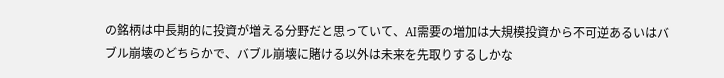の銘柄は中長期的に投資が増える分野だと思っていて、AI需要の増加は大規模投資から不可逆あるいはバブル崩壊のどちらかで、バブル崩壊に賭ける以外は未来を先取りするしかな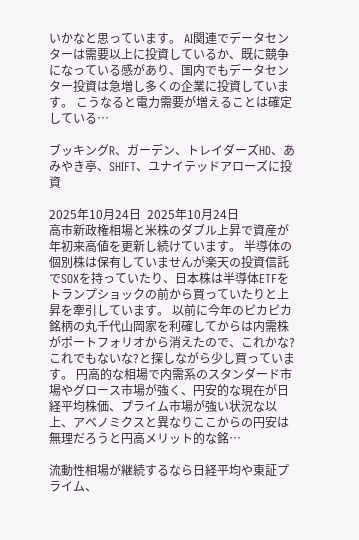いかなと思っています。 AI関連でデータセンターは需要以上に投資しているか、既に競争になっている感があり、国内でもデータセンター投資は急増し多くの企業に投資しています。 こうなると電力需要が増えることは確定している…

ブッキングR、ガーデン、トレイダーズHD、あみやき亭、SHIFT、ユナイテッドアローズに投資

2025年10月24日  2025年10月24日
高市新政権相場と米株のダブル上昇で資産が年初来高値を更新し続けています。 半導体の個別株は保有していませんが楽天の投資信託でSOXを持っていたり、日本株は半導体ETFをトランプショックの前から買っていたりと上昇を牽引しています。 以前に今年のピカピカ銘柄の丸千代山岡家を利確してからは内需株がポートフォリオから消えたので、これかな?これでもないな?と探しながら少し買っています。 円高的な相場で内需系のスタンダード市場やグロース市場が強く、円安的な現在が日経平均株価、プライム市場が強い状況な以上、アベノミクスと異なりここからの円安は無理だろうと円高メリット的な銘…

流動性相場が継続するなら日経平均や東証プライム、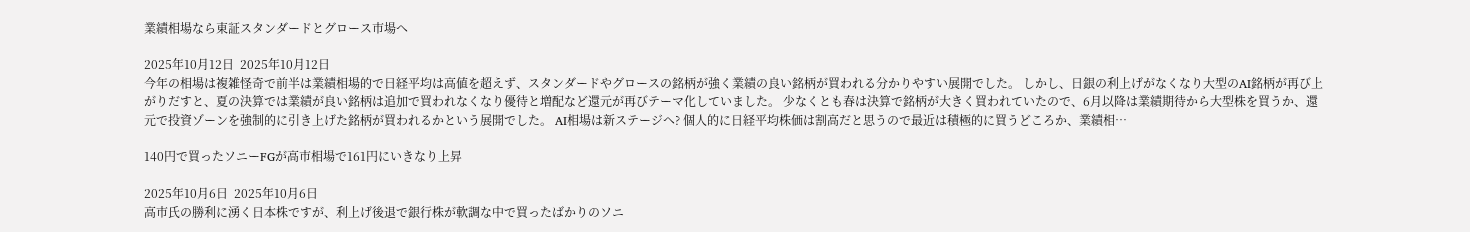業績相場なら東証スタンダードとグロース市場へ

2025年10月12日  2025年10月12日
今年の相場は複雑怪奇で前半は業績相場的で日経平均は高値を超えず、スタンダードやグロースの銘柄が強く業績の良い銘柄が買われる分かりやすい展開でした。 しかし、日銀の利上げがなくなり大型のAI銘柄が再び上がりだすと、夏の決算では業績が良い銘柄は追加で買われなくなり優待と増配など還元が再びテーマ化していました。 少なくとも春は決算で銘柄が大きく買われていたので、6月以降は業績期待から大型株を買うか、還元で投資ゾーンを強制的に引き上げた銘柄が買われるかという展開でした。 AI相場は新ステージへ? 個人的に日経平均株価は割高だと思うので最近は積極的に買うどころか、業績相…

140円で買ったソニーFGが高市相場で161円にいきなり上昇

2025年10月6日  2025年10月6日
高市氏の勝利に湧く日本株ですが、利上げ後退で銀行株が軟調な中で買ったばかりのソニ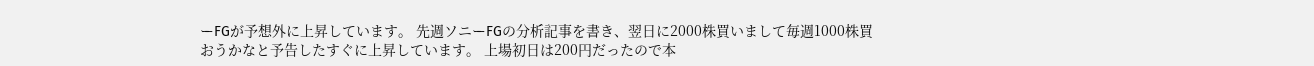ーFGが予想外に上昇しています。 先週ソニーFGの分析記事を書き、翌日に2000株買いまして毎週1000株買おうかなと予告したすぐに上昇しています。 上場初日は200円だったので本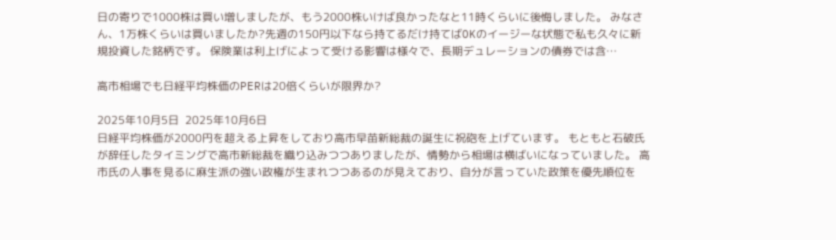日の寄りで1000株は買い増しましたが、もう2000株いけば良かったなと11時くらいに後悔しました。 みなさん、1万株くらいは買いましたか?先週の150円以下なら持てるだけ持てばOKのイージーな状態で私も久々に新規投資した銘柄です。 保険業は利上げによって受ける影響は様々で、長期デュレーションの債券では含…

高市相場でも日経平均株価のPERは20倍くらいが限界か?

2025年10月5日  2025年10月6日
日経平均株価が2000円を超える上昇をしており高市早苗新総裁の誕生に祝砲を上げています。 もともと石破氏が辞任したタイミングで高市新総裁を織り込みつつありましたが、情勢から相場は横ばいになっていました。 高市氏の人事を見るに麻生派の強い政権が生まれつつあるのが見えており、自分が言っていた政策を優先順位を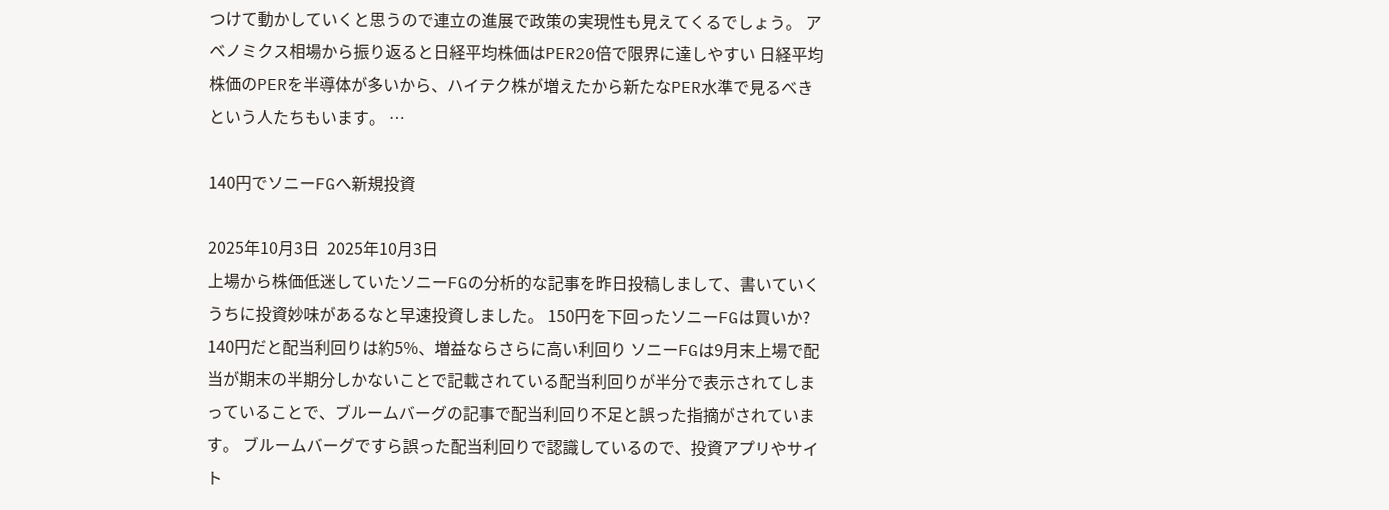つけて動かしていくと思うので連立の進展で政策の実現性も見えてくるでしょう。 アベノミクス相場から振り返ると日経平均株価はPER20倍で限界に達しやすい 日経平均株価のPERを半導体が多いから、ハイテク株が増えたから新たなPER水準で見るべきという人たちもいます。 …

140円でソニーFGへ新規投資

2025年10月3日  2025年10月3日
上場から株価低迷していたソニーFGの分析的な記事を昨日投稿しまして、書いていくうちに投資妙味があるなと早速投資しました。 150円を下回ったソニーFGは買いか? 140円だと配当利回りは約5%、増益ならさらに高い利回り ソニーFGは9月末上場で配当が期末の半期分しかないことで記載されている配当利回りが半分で表示されてしまっていることで、ブルームバーグの記事で配当利回り不足と誤った指摘がされています。 ブルームバーグですら誤った配当利回りで認識しているので、投資アプリやサイト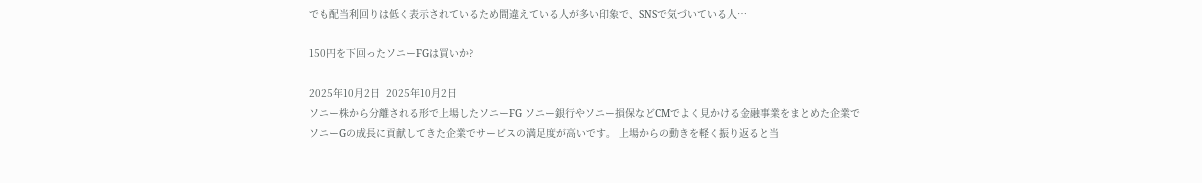でも配当利回りは低く表示されているため間違えている人が多い印象で、SNSで気づいている人…

150円を下回ったソニーFGは買いか?

2025年10月2日  2025年10月2日
ソニー株から分離される形で上場したソニーFG ソニー銀行やソニー損保などCMでよく見かける金融事業をまとめた企業でソニーGの成長に貢献してきた企業でサービスの満足度が高いです。 上場からの動きを軽く振り返ると当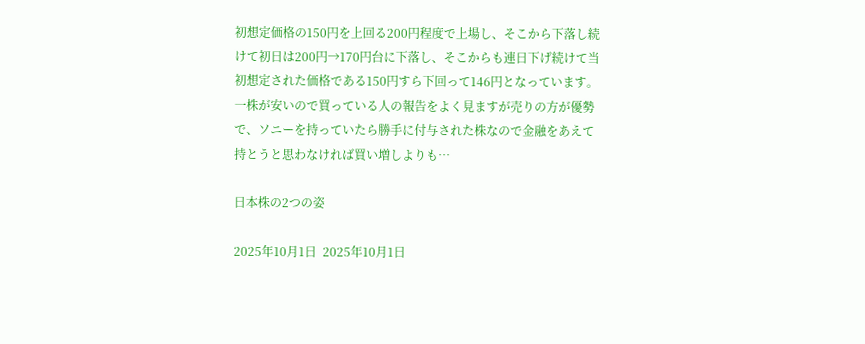初想定価格の150円を上回る200円程度で上場し、そこから下落し続けて初日は200円→170円台に下落し、そこからも連日下げ続けて当初想定された価格である150円すら下回って146円となっています。 一株が安いので買っている人の報告をよく見ますが売りの方が優勢で、ソニーを持っていたら勝手に付与された株なので金融をあえて持とうと思わなければ買い増しよりも…

日本株の2つの姿

2025年10月1日  2025年10月1日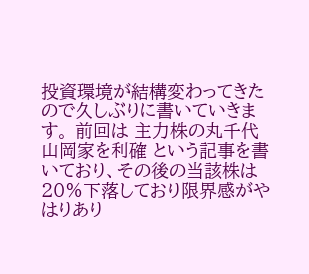投資環境が結構変わってきたので久しぶりに書いていきます。 前回は 主力株の丸千代山岡家を利確 という記事を書いており、その後の当該株は20%下落しており限界感がやはりあり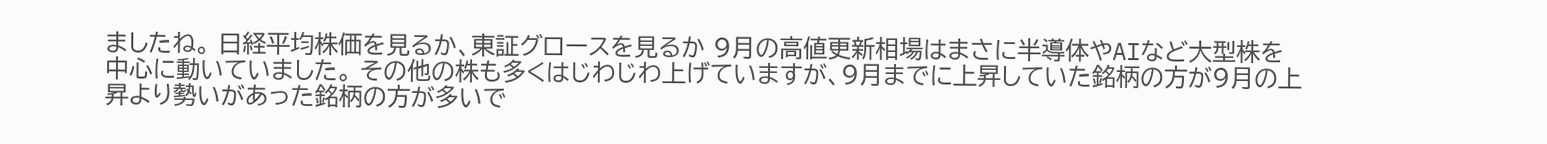ましたね。 日経平均株価を見るか、東証グロースを見るか 9月の高値更新相場はまさに半導体やAIなど大型株を中心に動いていました。 その他の株も多くはじわじわ上げていますが、9月までに上昇していた銘柄の方が9月の上昇より勢いがあった銘柄の方が多いで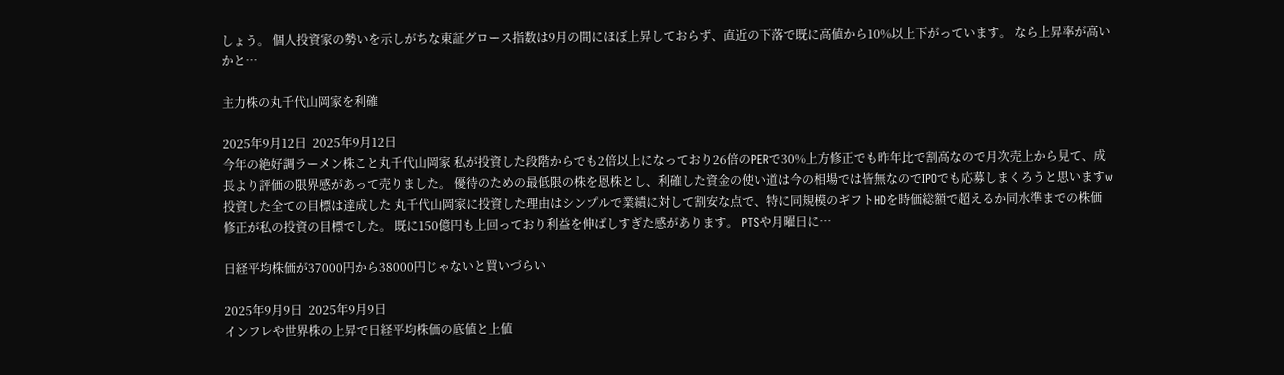しょう。 個人投資家の勢いを示しがちな東証グロース指数は9月の間にほぼ上昇しておらず、直近の下落で既に高値から10%以上下がっています。 なら上昇率が高いかと…

主力株の丸千代山岡家を利確

2025年9月12日  2025年9月12日
今年の絶好調ラーメン株こと丸千代山岡家 私が投資した段階からでも2倍以上になっており26倍のPERで30%上方修正でも昨年比で割高なので月次売上から見て、成長より評価の限界感があって売りました。 優待のための最低限の株を恩株とし、利確した資金の使い道は今の相場では皆無なのでIPOでも応募しまくろうと思いますw 投資した全ての目標は達成した 丸千代山岡家に投資した理由はシンプルで業績に対して割安な点で、特に同規模のギフトHDを時価総額で超えるか同水準までの株価修正が私の投資の目標でした。 既に150億円も上回っており利益を伸ばしすぎた感があります。 PTSや月曜日に…

日経平均株価が37000円から38000円じゃないと買いづらい

2025年9月9日  2025年9月9日
インフレや世界株の上昇で日経平均株価の底値と上値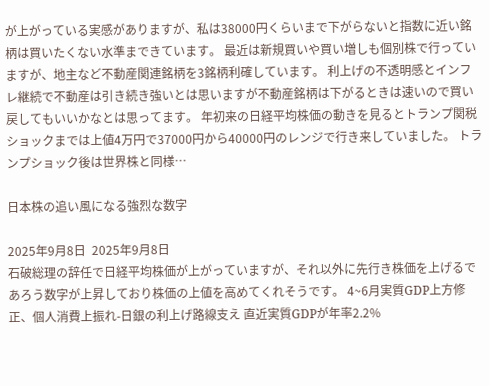が上がっている実感がありますが、私は38000円くらいまで下がらないと指数に近い銘柄は買いたくない水準まできています。 最近は新規買いや買い増しも個別株で行っていますが、地主など不動産関連銘柄を3銘柄利確しています。 利上げの不透明感とインフレ継続で不動産は引き続き強いとは思いますが不動産銘柄は下がるときは速いので買い戻してもいいかなとは思ってます。 年初来の日経平均株価の動きを見るとトランプ関税ショックまでは上値4万円で37000円から40000円のレンジで行き来していました。 トランプショック後は世界株と同様…

日本株の追い風になる強烈な数字

2025年9月8日  2025年9月8日
石破総理の辞任で日経平均株価が上がっていますが、それ以外に先行き株価を上げるであろう数字が上昇しており株価の上値を高めてくれそうです。 4~6月実質GDP上方修正、個人消費上振れ-日銀の利上げ路線支え 直近実質GDPが年率2.2%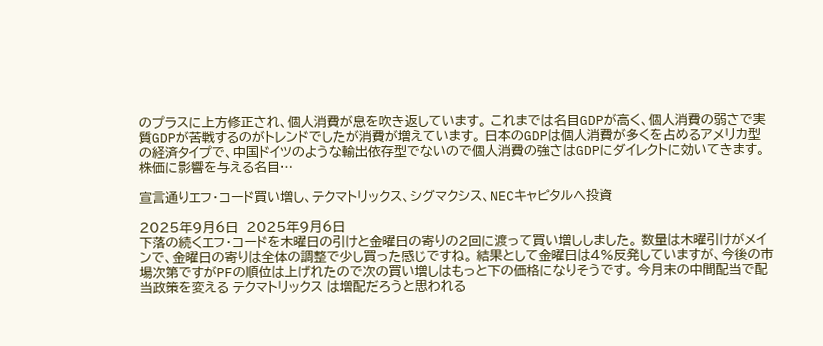のプラスに上方修正され、個人消費が息を吹き返しています。 これまでは名目GDPが高く、個人消費の弱さで実質GDPが苦戦するのがトレンドでしたが消費が増えています。 日本のGDPは個人消費が多くを占めるアメリカ型の経済タイプで、中国ドイツのような輸出依存型でないので個人消費の強さはGDPにダイレクトに効いてきます。 株価に影響を与える名目…

宣言通りエフ・コード買い増し、テクマトリックス、シグマクシス、NECキャピタルへ投資

2025年9月6日  2025年9月6日
下落の続くエフ・コードを木曜日の引けと金曜日の寄りの2回に渡って買い増ししました。 数量は木曜引けがメインで、金曜日の寄りは全体の調整で少し買った感じですね。 結果として金曜日は4%反発していますが、今後の市場次第ですがPFの順位は上げれたので次の買い増しはもっと下の価格になりそうです。 今月末の中間配当で配当政策を変える テクマトリックス は増配だろうと思われる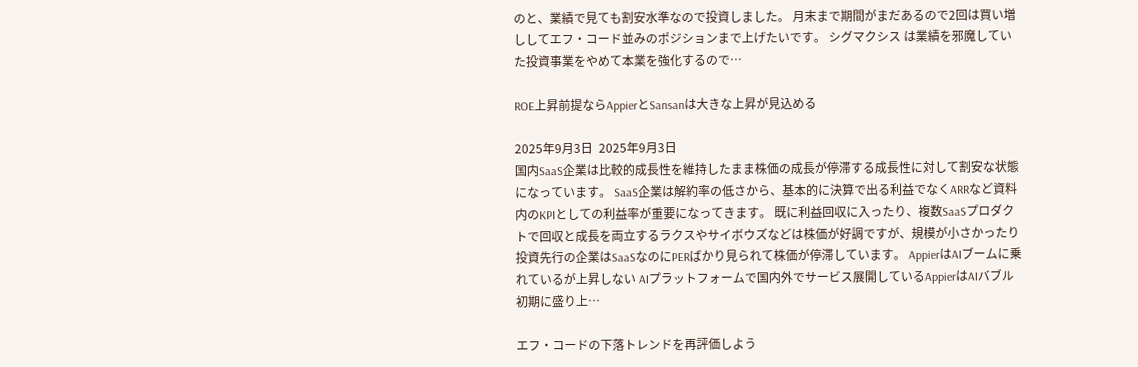のと、業績で見ても割安水準なので投資しました。 月末まで期間がまだあるので2回は買い増ししてエフ・コード並みのポジションまで上げたいです。 シグマクシス は業績を邪魔していた投資事業をやめて本業を強化するので…

ROE上昇前提ならAppierとSansanは大きな上昇が見込める

2025年9月3日  2025年9月3日
国内SaaS企業は比較的成長性を維持したまま株価の成長が停滞する成長性に対して割安な状態になっています。 SaaS企業は解約率の低さから、基本的に決算で出る利益でなくARRなど資料内のKPIとしての利益率が重要になってきます。 既に利益回収に入ったり、複数SaaSプロダクトで回収と成長を両立するラクスやサイボウズなどは株価が好調ですが、規模が小さかったり投資先行の企業はSaaSなのにPERばかり見られて株価が停滞しています。 AppierはAIブームに乗れているが上昇しない AIプラットフォームで国内外でサービス展開しているAppierはAIバブル初期に盛り上…

エフ・コードの下落トレンドを再評価しよう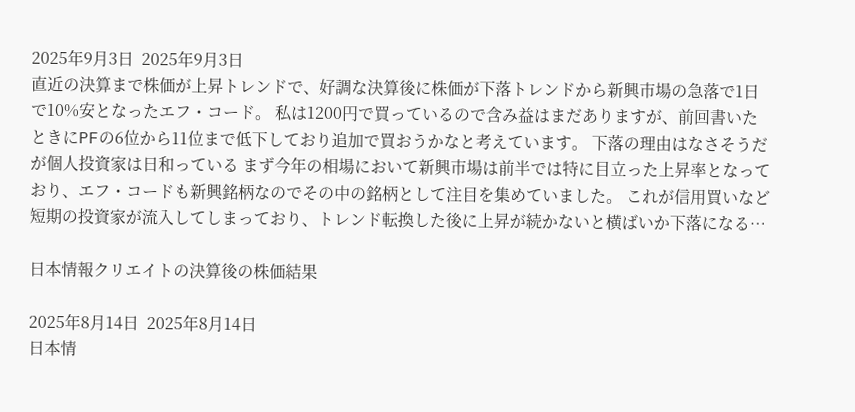2025年9月3日  2025年9月3日
直近の決算まで株価が上昇トレンドで、好調な決算後に株価が下落トレンドから新興市場の急落で1日で10%安となったエフ・コード。 私は1200円で買っているので含み益はまだありますが、前回書いたときにPFの6位から11位まで低下しており追加で買おうかなと考えています。 下落の理由はなさそうだが個人投資家は日和っている まず今年の相場において新興市場は前半では特に目立った上昇率となっており、エフ・コードも新興銘柄なのでその中の銘柄として注目を集めていました。 これが信用買いなど短期の投資家が流入してしまっており、トレンド転換した後に上昇が続かないと横ばいか下落になる…

日本情報クリエイトの決算後の株価結果

2025年8月14日  2025年8月14日
日本情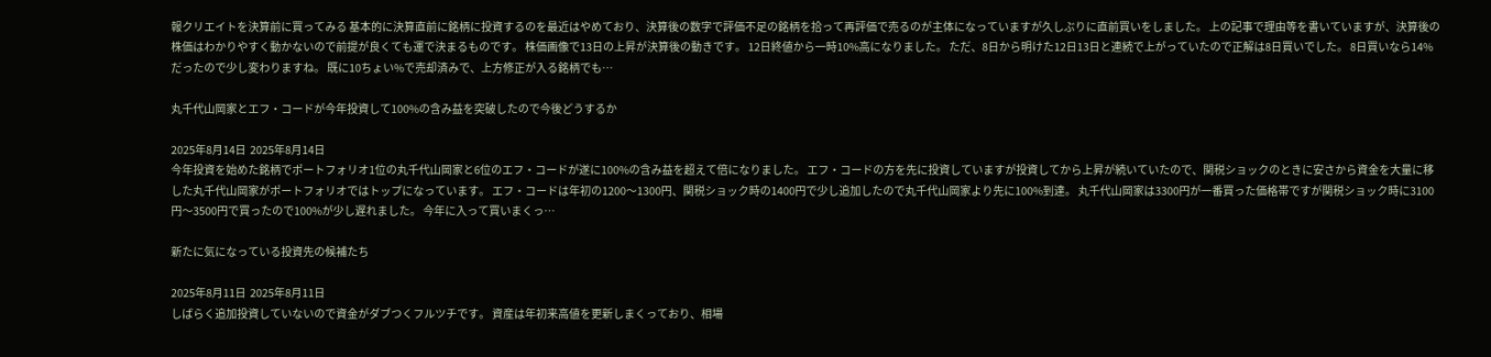報クリエイトを決算前に買ってみる 基本的に決算直前に銘柄に投資するのを最近はやめており、決算後の数字で評価不足の銘柄を拾って再評価で売るのが主体になっていますが久しぶりに直前買いをしました。 上の記事で理由等を書いていますが、決算後の株価はわかりやすく動かないので前提が良くても運で決まるものです。 株価画像で13日の上昇が決算後の動きです。 12日終値から一時10%高になりました。 ただ、8日から明けた12日13日と連続で上がっていたので正解は8日買いでした。 8日買いなら14%だったので少し変わりますね。 既に10ちょい%で売却済みで、上方修正が入る銘柄でも…

丸千代山岡家とエフ・コードが今年投資して100%の含み益を突破したので今後どうするか

2025年8月14日  2025年8月14日
今年投資を始めた銘柄でポートフォリオ1位の丸千代山岡家と6位のエフ・コードが遂に100%の含み益を超えて倍になりました。 エフ・コードの方を先に投資していますが投資してから上昇が続いていたので、関税ショックのときに安さから資金を大量に移した丸千代山岡家がポートフォリオではトップになっています。 エフ・コードは年初の1200〜1300円、関税ショック時の1400円で少し追加したので丸千代山岡家より先に100%到達。 丸千代山岡家は3300円が一番買った価格帯ですが関税ショック時に3100円〜3500円で買ったので100%が少し遅れました。 今年に入って買いまくっ…

新たに気になっている投資先の候補たち

2025年8月11日  2025年8月11日
しばらく追加投資していないので資金がダブつくフルツチです。 資産は年初来高値を更新しまくっており、相場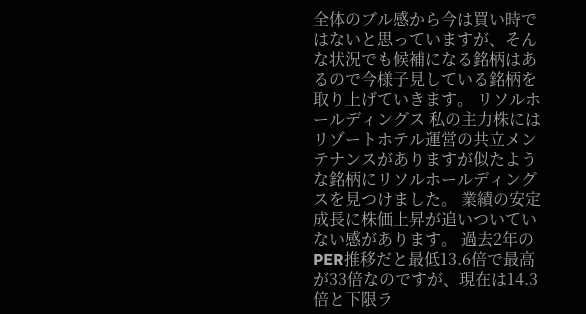全体のブル感から今は買い時ではないと思っていますが、そんな状況でも候補になる銘柄はあるので今様子見している銘柄を取り上げていきます。 リソルホールディングス 私の主力株にはリゾートホテル運営の共立メンテナンスがありますが似たような銘柄にリソルホールディングスを見つけました。 業績の安定成長に株価上昇が追いついていない感があります。 過去2年のPER推移だと最低13.6倍で最高が33倍なのですが、現在は14.3倍と下限ラ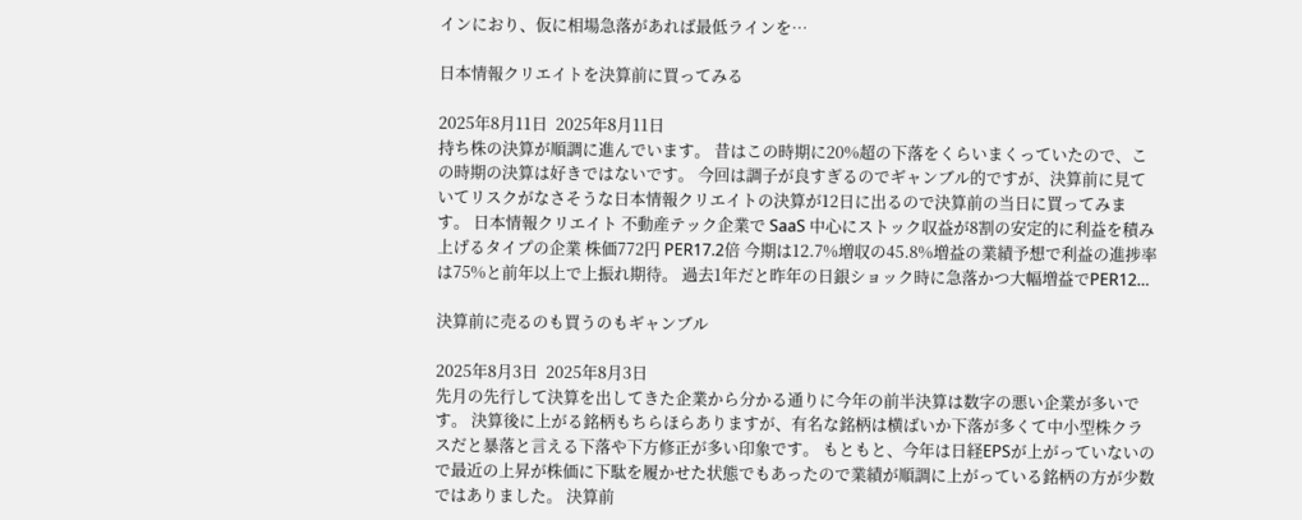インにおり、仮に相場急落があれば最低ラインを…

日本情報クリエイトを決算前に買ってみる

2025年8月11日  2025年8月11日
持ち株の決算が順調に進んでいます。 昔はこの時期に20%超の下落をくらいまくっていたので、この時期の決算は好きではないです。 今回は調子が良すぎるのでギャンブル的ですが、決算前に見ていてリスクがなさそうな日本情報クリエイトの決算が12日に出るので決算前の当日に買ってみます。 日本情報クリエイト 不動産テック企業で SaaS 中心にストック収益が8割の安定的に利益を積み上げるタイプの企業 株価772円 PER17.2倍 今期は12.7%増収の45.8%増益の業績予想で利益の進捗率は75%と前年以上で上振れ期待。 過去1年だと昨年の日銀ショック時に急落かつ大幅増益でPER12…

決算前に売るのも買うのもギャンブル

2025年8月3日  2025年8月3日
先月の先行して決算を出してきた企業から分かる通りに今年の前半決算は数字の悪い企業が多いです。 決算後に上がる銘柄もちらほらありますが、有名な銘柄は横ばいか下落が多くて中小型株クラスだと暴落と言える下落や下方修正が多い印象です。 もともと、今年は日経EPSが上がっていないので最近の上昇が株価に下駄を履かせた状態でもあったので業績が順調に上がっている銘柄の方が少数ではありました。 決算前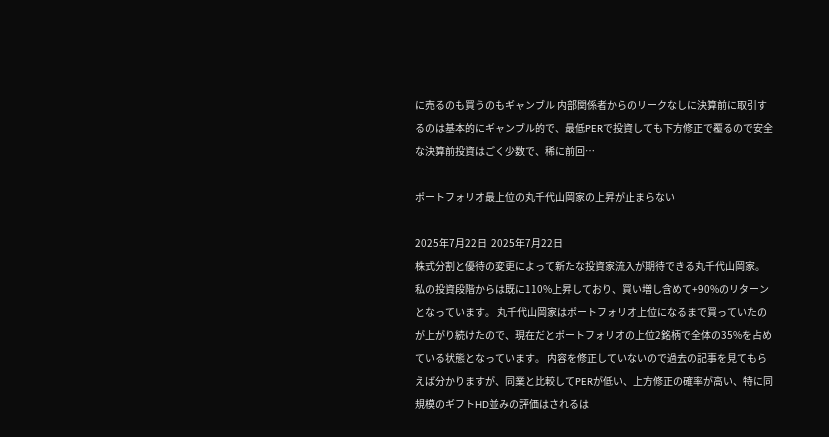に売るのも買うのもギャンブル 内部関係者からのリークなしに決算前に取引するのは基本的にギャンブル的で、最低PERで投資しても下方修正で覆るので安全な決算前投資はごく少数で、稀に前回…

ポートフォリオ最上位の丸千代山岡家の上昇が止まらない

2025年7月22日  2025年7月22日
株式分割と優待の変更によって新たな投資家流入が期待できる丸千代山岡家。 私の投資段階からは既に110%上昇しており、買い増し含めて+90%のリターンとなっています。 丸千代山岡家はポートフォリオ上位になるまで買っていたのが上がり続けたので、現在だとポートフォリオの上位2銘柄で全体の35%を占めている状態となっています。 内容を修正していないので過去の記事を見てもらえば分かりますが、同業と比較してPERが低い、上方修正の確率が高い、特に同規模のギフトHD並みの評価はされるは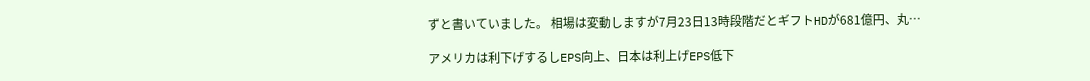ずと書いていました。 相場は変動しますが7月23日13時段階だとギフトHDが681億円、丸…

アメリカは利下げするしEPS向上、日本は利上げEPS低下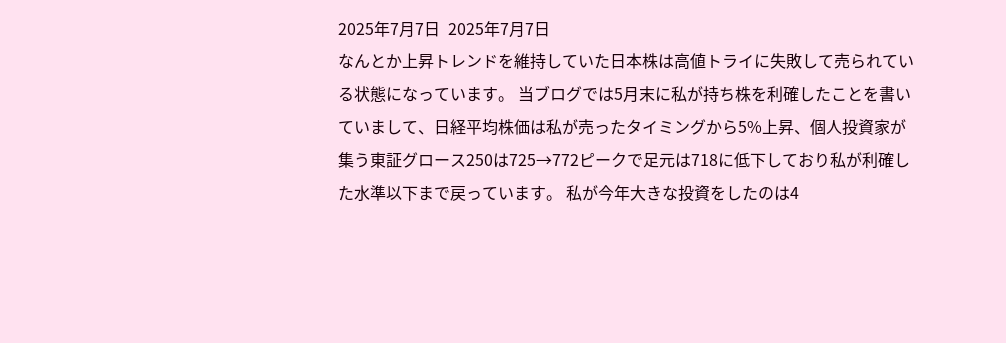2025年7月7日  2025年7月7日
なんとか上昇トレンドを維持していた日本株は高値トライに失敗して売られている状態になっています。 当ブログでは5月末に私が持ち株を利確したことを書いていまして、日経平均株価は私が売ったタイミングから5%上昇、個人投資家が集う東証グロース250は725→772ピークで足元は718に低下しており私が利確した水準以下まで戻っています。 私が今年大きな投資をしたのは4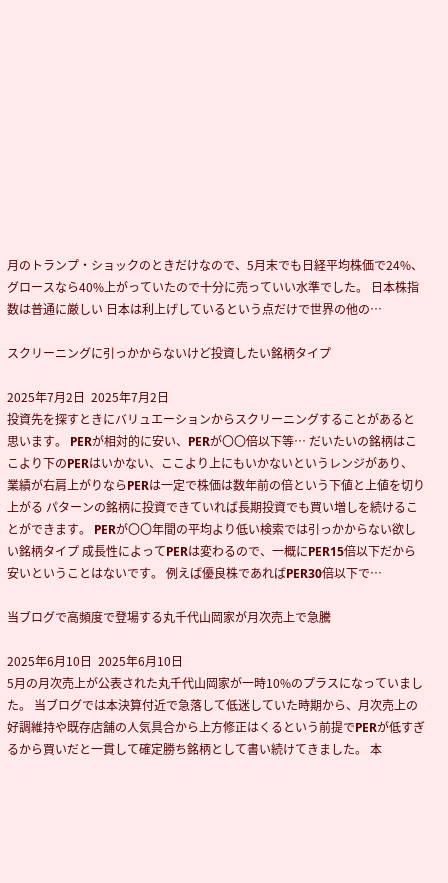月のトランプ・ショックのときだけなので、5月末でも日経平均株価で24%、グロースなら40%上がっていたので十分に売っていい水準でした。 日本株指数は普通に厳しい 日本は利上げしているという点だけで世界の他の…

スクリーニングに引っかからないけど投資したい銘柄タイプ

2025年7月2日  2025年7月2日
投資先を探すときにバリュエーションからスクリーニングすることがあると思います。 PERが相対的に安い、PERが〇〇倍以下等… だいたいの銘柄はここより下のPERはいかない、ここより上にもいかないというレンジがあり、 業績が右肩上がりならPERは一定で株価は数年前の倍という下値と上値を切り上がる パターンの銘柄に投資できていれば長期投資でも買い増しを続けることができます。 PERが〇〇年間の平均より低い検索では引っかからない欲しい銘柄タイプ 成長性によってPERは変わるので、一概にPER15倍以下だから安いということはないです。 例えば優良株であればPER30倍以下で…

当ブログで高頻度で登場する丸千代山岡家が月次売上で急騰

2025年6月10日  2025年6月10日
5月の月次売上が公表された丸千代山岡家が一時10%のプラスになっていました。 当ブログでは本決算付近で急落して低迷していた時期から、月次売上の好調維持や既存店舗の人気具合から上方修正はくるという前提でPERが低すぎるから買いだと一貫して確定勝ち銘柄として書い続けてきました。 本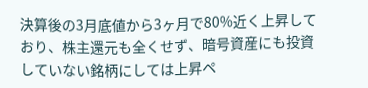決算後の3月底値から3ヶ月で80%近く上昇しており、株主還元も全くせず、暗号資産にも投資していない銘柄にしては上昇ペ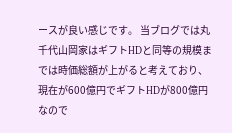ースが良い感じです。 当ブログでは丸千代山岡家はギフトHDと同等の規模までは時価総額が上がると考えており、現在が600億円でギフトHDが800億円なので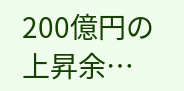200億円の上昇余…